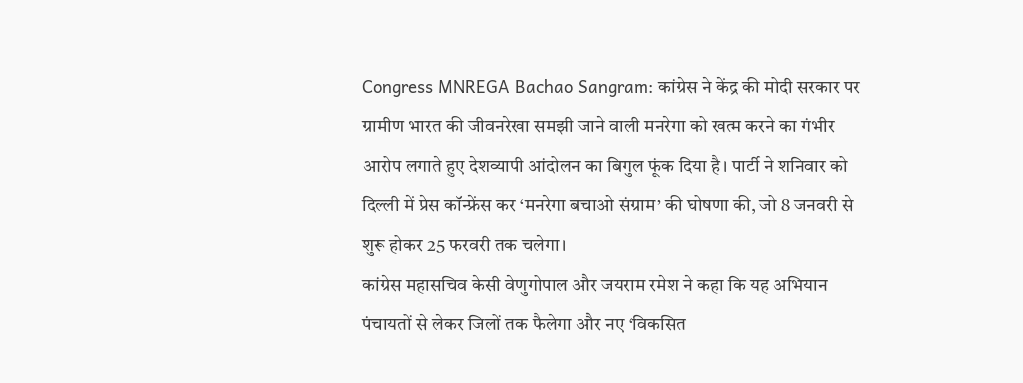Congress MNREGA Bachao Sangram: कांग्रेस ने केंद्र की मोदी सरकार पर ग्रामीण भारत की जीवनरेखा समझी जाने वाली मनरेगा को खत्म करने का गंभीर आरोप लगाते हुए देशव्यापी आंदोलन का बिगुल फूंक दिया है। पार्टी ने शनिवार को दिल्ली में प्रेस कॉन्फ्रेंस कर ‘मनरेगा बचाओ संग्राम’ की घोषणा की, जो 8 जनवरी से शुरू होकर 25 फरवरी तक चलेगा।
कांग्रेस महासचिव केसी वेणुगोपाल और जयराम रमेश ने कहा कि यह अभियान पंचायतों से लेकर जिलों तक फैलेगा और नए ‘विकसित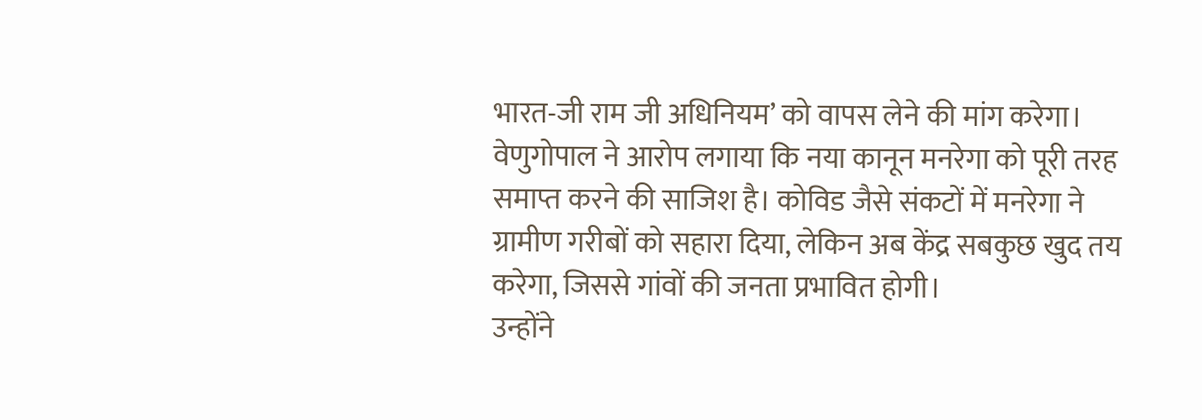भारत-जी राम जी अधिनियम’ को वापस लेने की मांग करेगा। वेणुगोपाल ने आरोप लगाया कि नया कानून मनरेगा को पूरी तरह समाप्त करने की साजिश है। कोविड जैसे संकटों में मनरेगा ने ग्रामीण गरीबों को सहारा दिया, लेकिन अब केंद्र सबकुछ खुद तय करेगा, जिससे गांवों की जनता प्रभावित होगी।
उन्होंने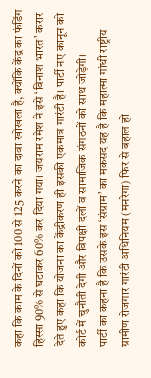कहा कि काम के दिनों को 100 से 125 करने का दावा खोखला है, क्योंकि केंद्र का फंडिंग हिस्सा 90% से घटाकर 60% कर दिया गया। जयराम रमेश ने इसे ‘विनाश भारत’ करार देते हुए कहा कि योजना का केंद्रीकरण ही इसकी एकमात्र गारंटी है। पार्टी नए कानून को कोर्ट में चुनौती देगी और विपक्षी दलों व सामाजिक संगठनों को साथ जोड़ेगी।
पार्टी का कहना है कि उसके इस ‘संग्राम’ का मकसद यह है कि महात्मा गांधी राष्ट्रीय ग्रामीण रोजगार गारंटी अधिनियम (मनरेगा) फिर से बहाल हो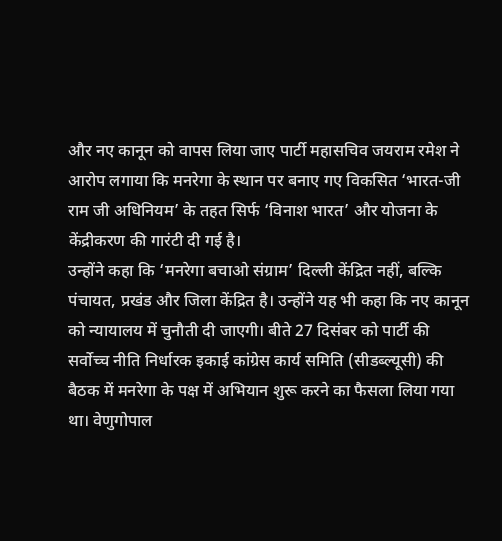और नए कानून को वापस लिया जाए पार्टी महासचिव जयराम रमेश ने आरोप लगाया कि मनरेगा के स्थान पर बनाए गए विकसित ‘भारत-जी राम जी अधिनियम’ के तहत सिर्फ ‘विनाश भारत’ और योजना के केंद्रीकरण की गारंटी दी गई है।
उन्होंने कहा कि ‘मनरेगा बचाओ संग्राम’ दिल्ली केंद्रित नहीं, बल्कि पंचायत, प्रखंड और जिला केंद्रित है। उन्होंने यह भी कहा कि नए कानून को न्यायालय में चुनौती दी जाएगी। बीते 27 दिसंबर को पार्टी की सर्वोच्च नीति निर्धारक इकाई कांग्रेस कार्य समिति (सीडब्ल्यूसी) की बैठक में मनरेगा के पक्ष में अभियान शुरू करने का फैसला लिया गया था। वेणुगोपाल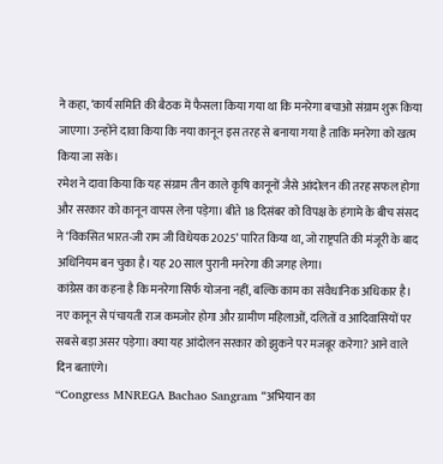ने कहा, ‘कार्य समिति की बैठक में फैसला किया गया था कि मनरेगा बचाओ संग्राम शुरू किया जाएगा। उन्होंने दावा किया कि नया कानून इस तरह से बनाया गया है ताकि मनरेगा को खत्म किया जा सके।
रमेश ने दावा किया कि यह संग्राम तीन काले कृषि कानूनों जैसे आंदोलन की तरह सफल होगा और सरकार को कानून वापस लेना पड़ेगा। बीते 18 दिसंबर को विपक्ष के हंगामे के बीच संसद ने ‘विकसित भारत-जी राम जी विधेयक 2025’ पारित किया था, जो राष्ट्रपति की मंजूरी के बाद अधिनियम बन चुका है। यह 20 साल पुरानी मनरेगा की जगह लेगा।
कांग्रेस का कहना है कि मनरेगा सिर्फ योजना नहीं, बल्कि काम का संवैधानिक अधिकार है। नए कानून से पंचायती राज कमजोर होगा और ग्रामीण महिलाओं, दलितों व आदिवासियों पर सबसे बड़ा असर पड़ेगा। क्या यह आंदोलन सरकार को झुकने पर मजबूर करेगा? आने वाले दिन बताएंगे।
“Congress MNREGA Bachao Sangram “अभियान का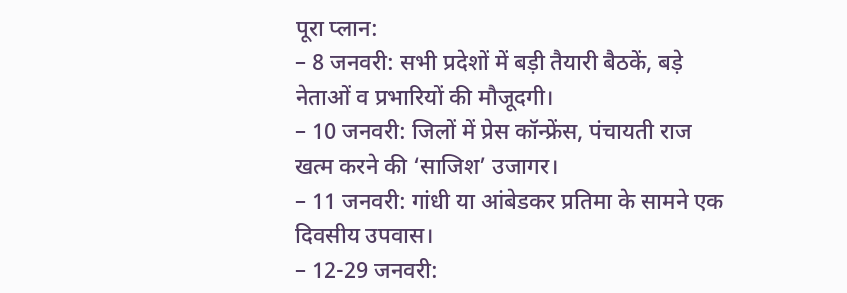पूरा प्लान:
– 8 जनवरी: सभी प्रदेशों में बड़ी तैयारी बैठकें, बड़े नेताओं व प्रभारियों की मौजूदगी।
– 10 जनवरी: जिलों में प्रेस कॉन्फ्रेंस, पंचायती राज खत्म करने की ‘साजिश’ उजागर।
– 11 जनवरी: गांधी या आंबेडकर प्रतिमा के सामने एक दिवसीय उपवास।
– 12-29 जनवरी: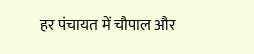हर पंचायत में चौपाल और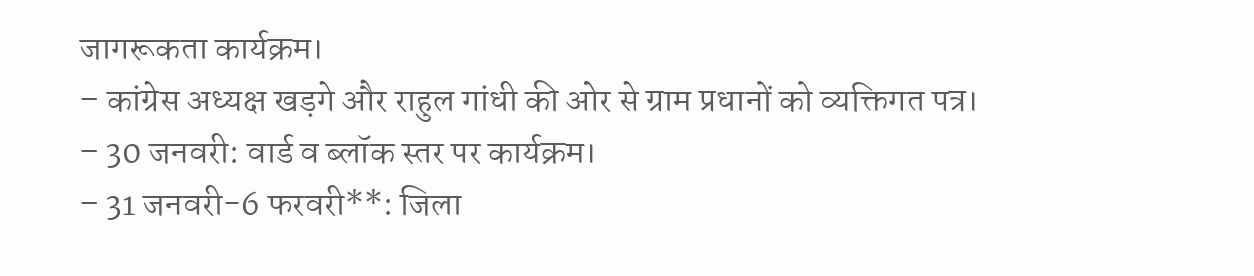जागरूकता कार्यक्रम।
– कांग्रेस अध्यक्ष खड़गे और राहुल गांधी की ओर से ग्राम प्रधानों को व्यक्तिगत पत्र।
– 30 जनवरी: वार्ड व ब्लॉक स्तर पर कार्यक्रम।
– 31 जनवरी-6 फरवरी**: जिला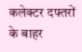कलेक्टर दफ्तरों के बाहर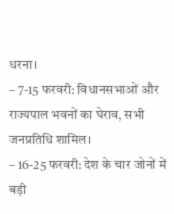धरना।
– 7-15 फरवरी: विधानसभाओं और राज्यपाल भवनों का घेराव, सभी जनप्रतिधि शामिल।
– 16-25 फरवरी: देश के चार जोनों में बड़ी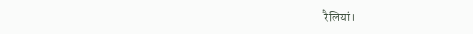रैलियां।